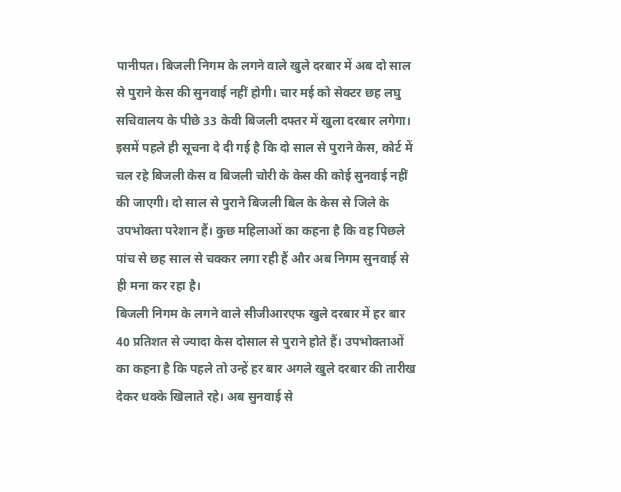पानीपत। बिजली निगम के लगने वाले खुले दरबार में अब दो साल से पुराने केस की सुनवाई नहीं होगी। चार मई को सेक्टर छह लघु सचिवालय के पीछे 33 केवी बिजली दफ्तर में खुला दरबार लगेगा। इसमें पहले ही सूचना दे दी गई है कि दो साल से पुराने केस, कोर्ट में चल रहे बिजली केस व बिजली चोरी के केस की कोई सुनवाई नहीं की जाएगी। दो साल से पुराने बिजली बिल के केस से जिले के उपभोक्ता परेशान हैं। कुछ महिलाओं का कहना है कि वह पिछले पांच से छह साल से चक्कर लगा रही हैं और अब निगम सुनवाई से ही मना कर रहा है।
बिजली निगम के लगने वाले सीजीआरएफ खुले दरबार में हर बार 40 प्रतिशत से ज्यादा केस दोसाल से पुराने होते हैं। उपभोक्ताओं का कहना है कि पहले तो उन्हें हर बार अगले खुले दरबार की तारीख देकर धक्के खिलाते रहे। अब सुनवाई से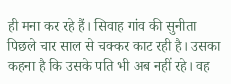ही मना कर रहे हैं। सिवाह गांव की सुनीता पिछले चार साल से चक्कर काट रही है। उसका कहना है कि उसके पति भी अब नहीं रहे। वह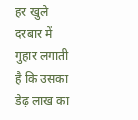हर खुले दरबार में गुहार लगाती है कि उसका डेढ़ लाख का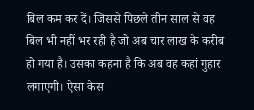बिल कम कर दें। जिससे पिछले तीन साल से वह बिल भी नहीं भर रही है जो अब चार लाख के करीब हो गया है। उसका कहना है कि अब वह कहां गुहार लगाएगी। ऐसा केस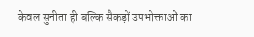केवल सुनीता ही बल्कि सैकड़ों उपभोक्ताओं का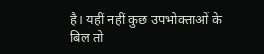है। यहीं नहीं कुछ उपभोक्ताओं के बिल तो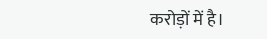करोड़ों में है।